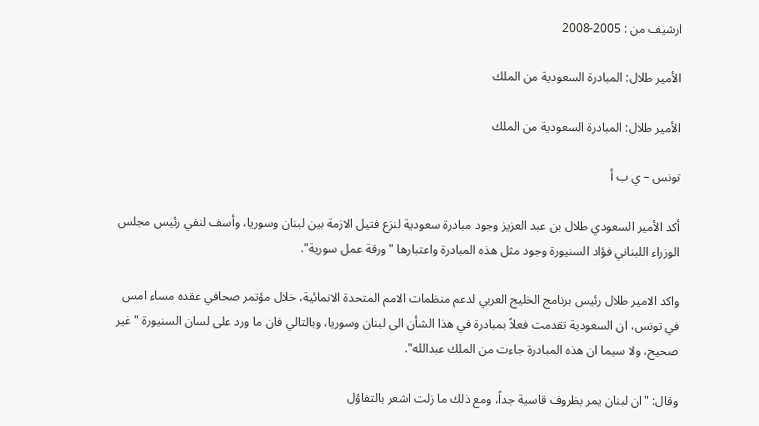ارشيف من : 2005-2008

الأمير طلال: المبادرة السعودية من الملك

الأمير طلال: المبادرة السعودية من الملك

تونس – ي ب أ

أكد الأمير السعودي طلال بن عبد العزيز وجود مبادرة سعودية لنزع فتيل الازمة بين لبنان وسوريا، وأسف لنفي رئيس مجلس الوزراء اللبناني فؤاد السنيورة وجود مثل هذه المبادرة واعتبارها "ورقة عمل سورية".

واكد الامير طلال رئيس برنامج الخليج العربي لدعم منظمات الامم المتحدة الانمائية، خلال مؤتمر صحافي عقده مساء امس في تونس، ان السعودية تقدمت فعلاً بمبادرة في هذا الشأن الى لبنان وسوريا، وبالتالي فان ما ورد على لسان السنيورة "غير صحيح، ولا سيما ان هذه المبادرة جاءت من الملك عبدالله".

وقال: "ان لبنان يمر بظروف قاسية جداً، ومع ذلك ما زلت اشعر بالتفاؤل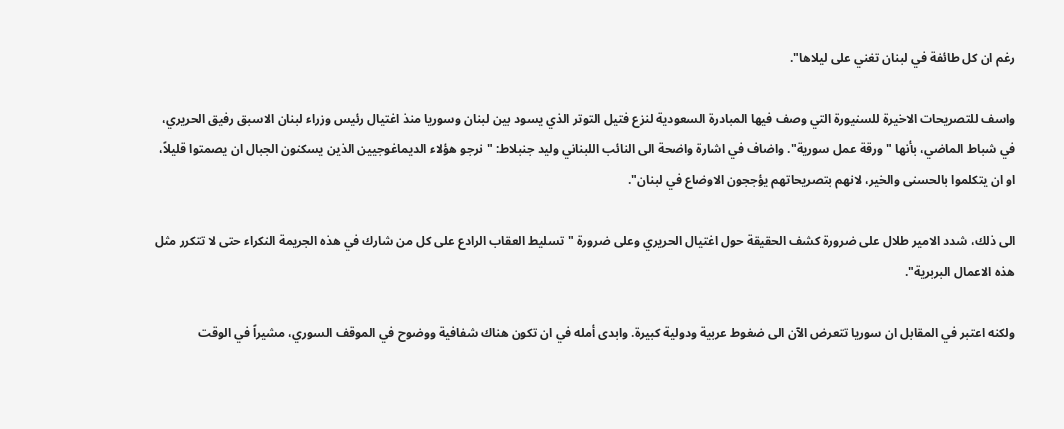رغم ان كل طائفة في لبنان تغني على ليلاها".

واسف للتصريحات الاخيرة للسنيورة التي وصف فيها المبادرة السعودية لنزع فتيل التوتر الذي يسود بين لبنان وسوريا منذ اغتيال رئيس وزراء لبنان الاسبق رفيق الحريري، في شباط الماضي، بأنها "ورقة عمل سورية". واضاف في اشارة واضحة الى النائب اللبناني وليد جنبلاط: "نرجو هؤلاء الديماغوجيين الذين يسكنون الجبال ان يصمتوا قليلاً، او ان يتكلموا بالحسنى والخير، لانهم بتصريحاتهم يؤججون الاوضاع في لبنان".

الى ذلك، شدد الامير طلال على ضرورة كشف الحقيقة حول اغتيال الحريري وعلى ضرورة "تسليط العقاب الرادع على كل من شارك في هذه الجريمة النكراء حتى لا تتكرر مثل هذه الاعمال البربرية".

ولكنه اعتبر في المقابل ان سوريا تتعرض الآن الى ضغوط عربية ودولية كبيرة. وابدى أمله في ان تكون هناك شفافية ووضوح في الموقف السوري، مشيراً في الوقت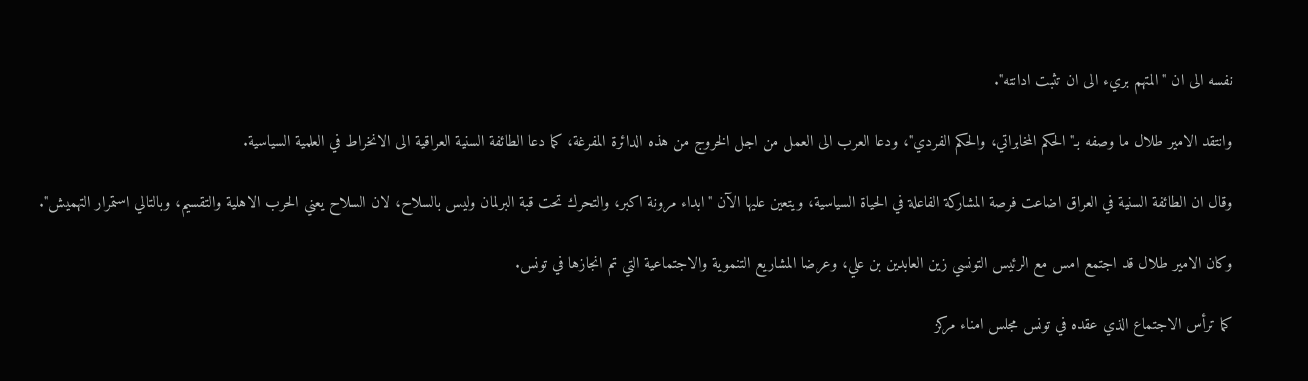نفسه الى ان "المتهم بريء الى ان تثبت ادانته".

وانتقد الامير طلال ما وصفه بـ"الحكم المخابراتي، والحكم الفردي"، ودعا العرب الى العمل من اجل الخروج من هذه الدائرة المفرغة، كما دعا الطائفة السنية العراقية الى الانخراط في العلمية السياسية.

وقال ان الطائفة السنية في العراق اضاعت فرصة المشاركة الفاعلة في الحياة السياسية، ويتعين عليها الآن "ابداء مرونة اكبر، والتحرك تحت قبة البرلمان وليس بالسلاح، لان السلاح يعني الحرب الاهلية والتقسيم، وبالتالي استمرار التهميش".

وكان الامير طلال قد اجتمع امس مع الرئيس التونسي زين العابدين بن علي، وعرضا المشاريع التنموية والاجتماعية التي تم انجازها في تونس.

كما ترأس الاجتماع الذي عقده في تونس مجلس امناء مركز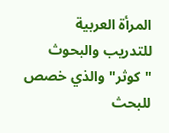المرأة العربية للتدريب والبحوث "كوثر" والذي خصص للبحث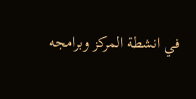في انشطة المركز وبرامجه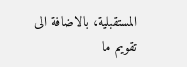المستقبلية، بالاضافة الى تقويم ما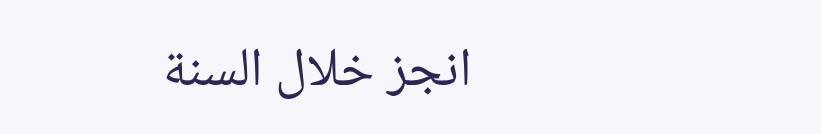انجز خلال السنة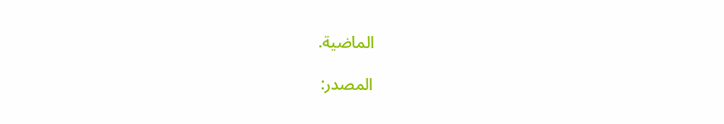الماضية.

المصدر: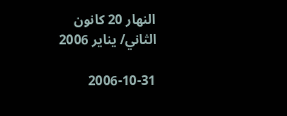النهار 20 كانون الثاني/ يناير 2006

2006-10-31